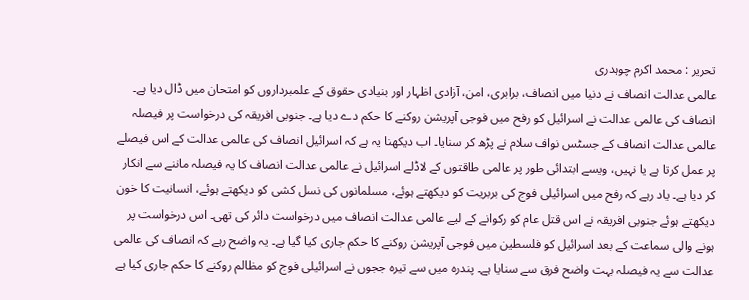تحریر : محمد اکرم چوہدری
عالمی عدالت انصاف نے دنیا میں انصاف، برابری، امن، آزادی اظہار اور بنیادی حقوق کے علمبرداروں کو امتحان میں ڈال دیا ہے۔ انصاف کی عالمی عدالت نے اسرائیل کو رفح میں فوجی آپریشن روکنے کا حکم دے دیا ہے۔ جنوبی افریقہ کی درخواست پر فیصلہ عالمی عدالت انصاف کے جسٹس نواف سلام نے پڑھ کر سنایا۔ اب دیکھنا یہ ہے کہ اسرائیل انصاف کی عالمی عدالت کے اس فیصلے پر عمل کرتا ہے یا نہیں، ویسے ابتدائی طور پر عالمی طاقتوں کے لاڈلے اسرائیل نے عالمی عدالت انصاف کا یہ فیصلہ ماننے سے انکار کر دیا ہے۔ یاد رہے کہ رفح میں اسرائیلی فوج کی بربریت کو دیکھتے ہوئے، مسلمانوں کی نسل کشی کو دیکھتے ہوئے، انسانیت کا خون دیکھتے ہوئے جنوبی افریقہ نے اس قتل عام کو رکوانے کے لیے عالمی عدالت انصاف میں درخواست دائر کی تھی۔ اس درخواست پر ہونے والی سماعت کے بعد اسرائیل کو فلسطین میں فوجی آپریشن روکنے کا حکم جاری کیا گیا ہے۔ یہ واضح رہے کہ انصاف کی عالمی عدالت سے یہ فیصلہ بہت واضح فرق سے سنایا ہے۔ پندرہ میں سے تیرہ ججوں نے اسرائیلی فوج کو مظالم روکنے کا حکم جاری کیا ہے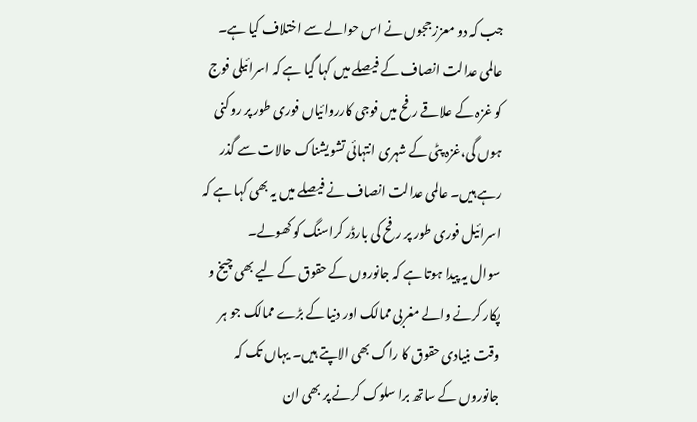جب کہ دو معزز ججوں نے اس حوالے سے اختلاف کیا ہے۔ عالمی عدالت انصاف کے فیصلے میں کہا گیا ہے کہ اسرائیلی فوج کو غزہ کے علاقے رفح میں فوجی کارروائیاں فوری طور پر روکنی ہوں گی،غزہ پٹی کے شہری انتہائی تشویشناک حالات سے گذر رہے ہیں۔ عالمی عدالت انصاف نے فیصلے میں یہ بھی کہا ہے کہ اسرائیل فوری طور پر رفح کی بارڈر کراسنگ کو کھولے۔
سوال یہ پیدا ہوتا ہے کہ جانوروں کے حقوق کے لیے بھی چیخ و پکار کرنے والے مغربی ممالک اور دنیا کے بڑے ممالک جو ہر وقت بنیادی حقوق کا راگ بھی الاپتے ہیں۔ یہاں تک کہ جانوروں کے ساتھ برا سلوک کرنے پر بھی ان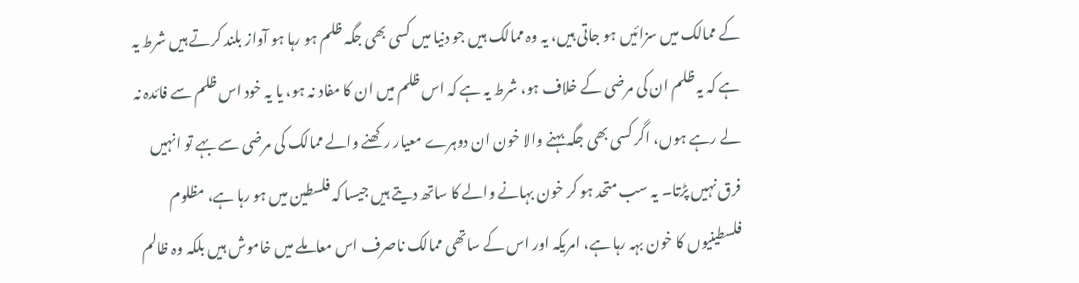کے ممالک میں سزائیں ہو جاتی ہیں، یہ وہ ممالک ہیں جو دنیا میں کسی بھی جگہ ظلم ہو رہا ہو آواز بلند کرتے ہیں شرط یہ ہے کہ یہ ظلم ان کی مرضی کے خلاف ہو، شرط یہ ہے کہ اس ظلم میں ان کا مفاد نہ ہو، یا یہ خود اس ظلم سے فائدہ نہ لے رہے ہوں، اگر کسی بھی جگہ بہنے والا خون ان دوہرے معیار رکھنے والے ممالک کی مرضی سے بہے تو انہیں فرق نہیں پڑتا۔ یہ سب متحد ہو کر خون بہانے والے کا ساتھ دیتے ہیں جیسا کہ فلسطین میں ہو رہا ہے، مظلوم فلسطینیوں کا خون بہہ رہا ہے، امریکہ اور اس کے ساتھی ممالک ناصرف اس معاملے میں خاموش ہیں بلکہ وہ ظالم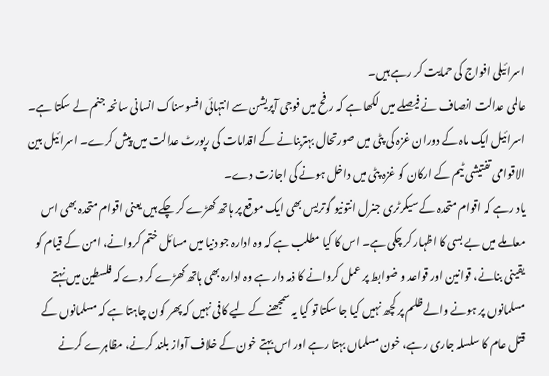اسرائیلی افواج کی حمایت کر رہے ہیں۔
عالمی عدالت انصاف نے فیصلے میں لکھا ہے کہ رفح میں فوجی آپریشن سے انتہائی افسوسناک انسانی سانحہ جنم لے سکتا ہے۔ اسرائیل ایک ماہ کے دوران غزہ کی پٹی میں صورتحال بہتربنانے کے اقدامات کی رپورٹ عدالت میں پیش کرے۔ اسرائیل بین الاقوامی تفتیشی ٹیم کے ارکان کو غزہ پٹی میں داخل ہونے کی اجازت دے۔
یاد رہے کہ اقوام متحدہ کے سیکرٹری جنرل انتونیو گوتریس بھی ایک موقع پر ہاتھ کھڑے کر چکے ہیں یعنی اقوام متحدہ بھی اس معاملے میں بے بسی کا اظہار کر چکی ہے۔ اس کا کیا مطلب ہے کہ وہ ادارہ جو دنیا میں مسائل ختم کروانے، امن کے قیام کو یقینی بنانے، قوانین اور قواعد و ضوابط پر عمل کروانے کا ذمہ دار ہے وہ ادارہ بھی ہاتھ کھڑے کر دے کہ فلسطین میں نہتے مسلمانوں پر ہونے والے ظلم پر کچھ نہیں کیا جا سکتا تو کیا یہ سمجھنے کے لیے کافی نہیں کہ پھر کون چاہتا ہے کہ مسلمانوں کے قتل عام کا سلسلہ جاری رہے، خون مسلماں بہتا رہے اور اس بہتے خون کے خلاف آواز بلند کرنے، مظاہرے کرنے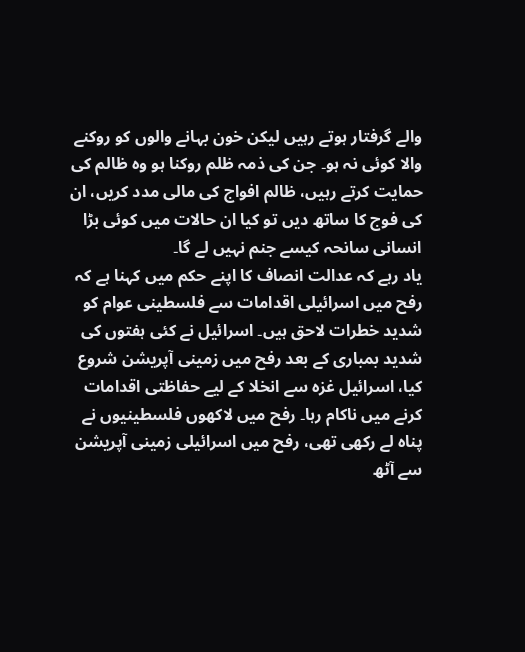والے گرفتار ہوتے رہیں لیکن خون بہانے والوں کو روکنے والا کوئی نہ ہو۔ جن کی ذمہ ظلم روکنا ہو وہ ظالم کی حمایت کرتے رہیں، ظالم افواج کی مالی مدد کریں، ان کی فوج کا ساتھ دیں تو کیا ان حالات میں کوئی بڑا انسانی سانحہ کیسے جنم نہیں لے گا۔
یاد رہے کہ عدالت انصاف کا اپنے حکم میں کہنا ہے کہ رفح میں اسرائیلی اقدامات سے فلسطینی عوام کو شدید خطرات لاحق ہیں۔ اسرائیل نے کئی ہفتوں کی شدید بمباری کے بعد رفح میں زمینی آپریشن شروع کیا، اسرائیل غزہ سے انخلا کے لیے حفاظتی اقدامات کرنے میں ناکام رہا۔ رفح میں لاکھوں فلسطینیوں نے پناہ لے رکھی تھی، رفح میں اسرائیلی زمینی آپریشن سے آٹھ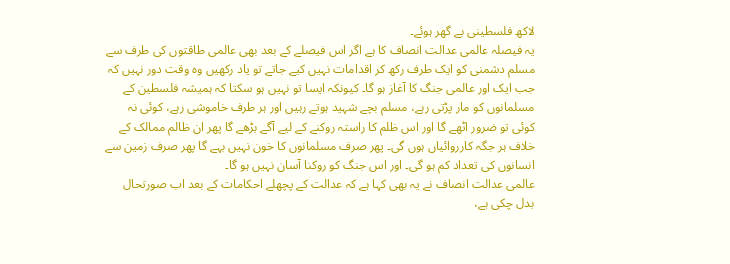لاکھ فلسطینی بے گھر ہوئے۔
یہ فیصلہ عالمی عدالت انصاف کا ہے اگر اس فیصلے کے بعد بھی عالمی طاقتوں کی طرف سے مسلم دشمنی کو ایک طرف رکھ کر اقدامات نہیں کیے جاتے تو یاد رکھیں وہ وقت دور نہیں کہ جب ایک اور عالمی جنگ کا آغاز ہو گا۔ کیونکہ ایسا تو نہیں ہو سکتا کہ ہمیشہ فلسطین کے مسلمانوں کو مار پڑتی رہے، مسلم بچے شہید ہوتے رہیں اور ہر طرف خاموشی رہے، کوئی نہ کوئی تو ضرور اٹھے گا اور اس ظلم کا راستہ روکنے کے لیے آگے بڑھے گا پھر ان ظالم ممالک کے خلاف ہر جگہ کارروائیاں ہوں گی۔ پھر صرف مسلمانوں کا خون نہیں بہے گا پھر صرف زمین سے انسانوں کی تعداد کم ہو گی۔ اور اس جنگ کو روکنا آسان نہیں ہو گا۔
عالمی عدالت انصاف نے یہ بھی کہا ہے کہ عدالت کے پچھلے احکامات کے بعد اب صورتحال بدل چکی ہے،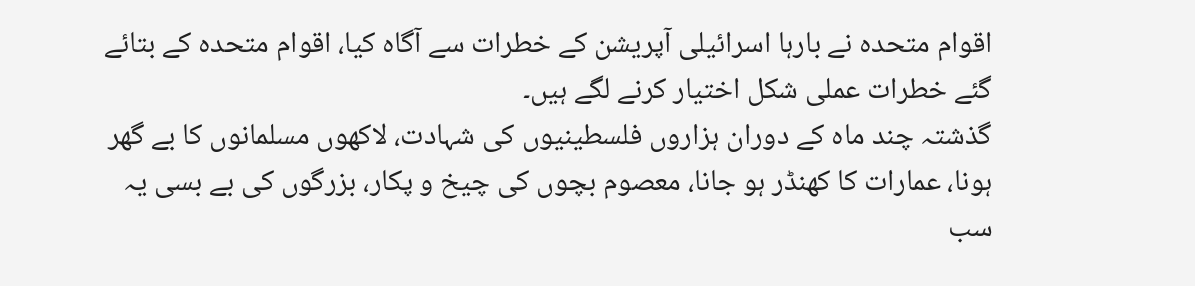اقوام متحدہ نے بارہا اسرائیلی آپریشن کے خطرات سے آگاہ کیا، اقوام متحدہ کے بتائے گئے خطرات عملی شکل اختیار کرنے لگے ہیں۔
گذشتہ چند ماہ کے دوران ہزاروں فلسطینیوں کی شہادت، لاکھوں مسلمانوں کا بے گھر ہونا، عمارات کا کھنڈر ہو جانا، معصوم بچوں کی چیخ و پکار، بزرگوں کی بے بسی یہ سب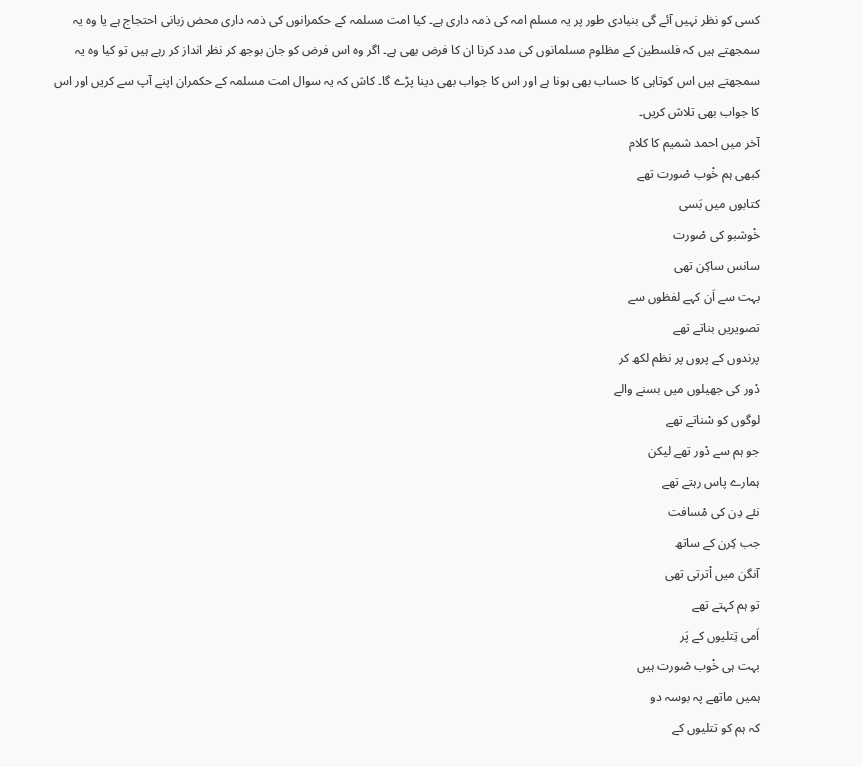کسی کو نظر نہیں آئے گی بنیادی طور پر یہ مسلم امہ کی ذمہ داری ہے۔ کیا امت مسلمہ کے حکمرانوں کی ذمہ داری محض زبانی احتجاج ہے یا وہ یہ سمجھتے ہیں کہ فلسطین کے مظلوم مسلمانوں کی مدد کرنا ان کا فرض بھی ہے۔ اگر وہ اس فرض کو جان بوجھ کر نظر انداز کر رہے ہیں تو کیا وہ یہ سمجھتے ہیں اس کوتاہی کا حساب بھی ہونا ہے اور اس کا جواب بھی دینا پڑے گا۔ کاش کہ یہ سوال امت مسلمہ کے حکمران اپنے آپ سے کریں اور اس کا جواب بھی تلاش کریں۔
آخر میں احمد شمیم کا کلام
کبھی ہم خْوب صْورت تھے
کتابوں میں بَسی
خْوشبو کی صْورت
سانس ساکِن تھی
بہت سے اَن کہے لفظوں سے
تصویریں بناتے تھے
پرندوں کے پروں پر نظم لکھ کر
دْور کی جھیلوں میں بسنے والے
لوگوں کو سْناتے تھے
جو ہم سے دْور تھے لیکن
ہمارے پاس رہتے تھے
نئے دِن کی مْسافت
جب کِرن کے ساتھ
آنگن میں اْترتی تھی
تو ہم کہتے تھے
اَمی تِتلیوں کے پَر
بہت ہی خْوب صْورت ہیں
ہمیں ماتھے پہ بوسہ دو
کہ ہم کو تتلیوں کے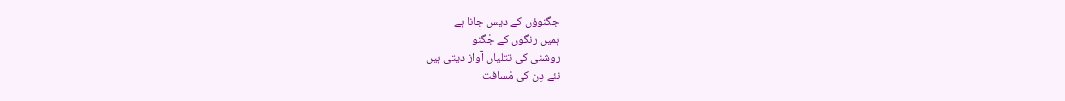جگنوؤں کے دیس جانا ہے
ہمیں رنگوں کے جْگنو
روشنی کی تتلیاں آواز دیتی ہیں
نئے دِن کی مْسافت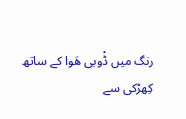رنگ میں ڈْوبی ھَوا کے ساتھ
کِھڑکی سے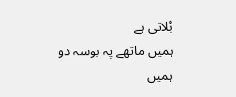بْلاتی ہے
ہمیں ماتھے پہ بوسہ دو
ہمیں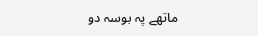ماتھے پہ بوسہ دو